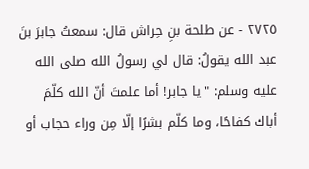٢٧٢٥ - عن طلحة بنِ حِراش قال: سمعتُ جابرَ بنَ عبد الله يقولُ: قال لي رسولُ الله صلى الله عليه وسلم: "يا جابر! أما علمتَ أنّ الله كلّمَ أباك كفاحًا، وما كلّم بشرًا إلّا مِن وراء حجاب أو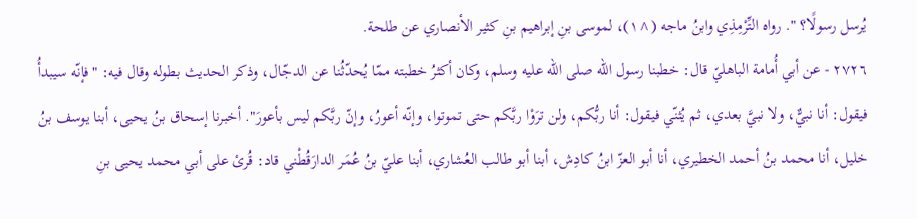يُرسل رسولًا؟ ". رواه التِّرْمِذِي وابنُ ماجه (^١)، لموسى بنِ إبراهيم بنِ كثير الأنصاري عن طلحة.
٢٧٢٦ - عن أبي أُمامة الباهليّ قال: خطبنا رسول الله صلى الله عليه وسلم، وكان أكثرُ خطبته ممّا يُحدّثُنا عن الدجّال، وذكر الحديث بطوله وقال فيه: "فإنّه سيبدأُ فيقول: أنا نبيٌّ، ولا نبيَّ بعدي، ثم يُثنّي فيقول: أنا ربُّكم، ولن ترَوْا ربَّكم حتى تموتوا، وإنّه أعورُ، وإنّ ربَّكم ليس بأعورَ". أخبرنا إسحاق بنُ يحيى، أبنا يوسف بنُ خليل، أنا محمد بنُ أحمد الخطيري، أنا أبو العزّ ابنُ كادِش، أبنا أبو طالب العُشاري، أبنا عليّ بنُ عُمَر الدارَقُطْني قاد: قُرئ على أبي محمد يحيى بنِ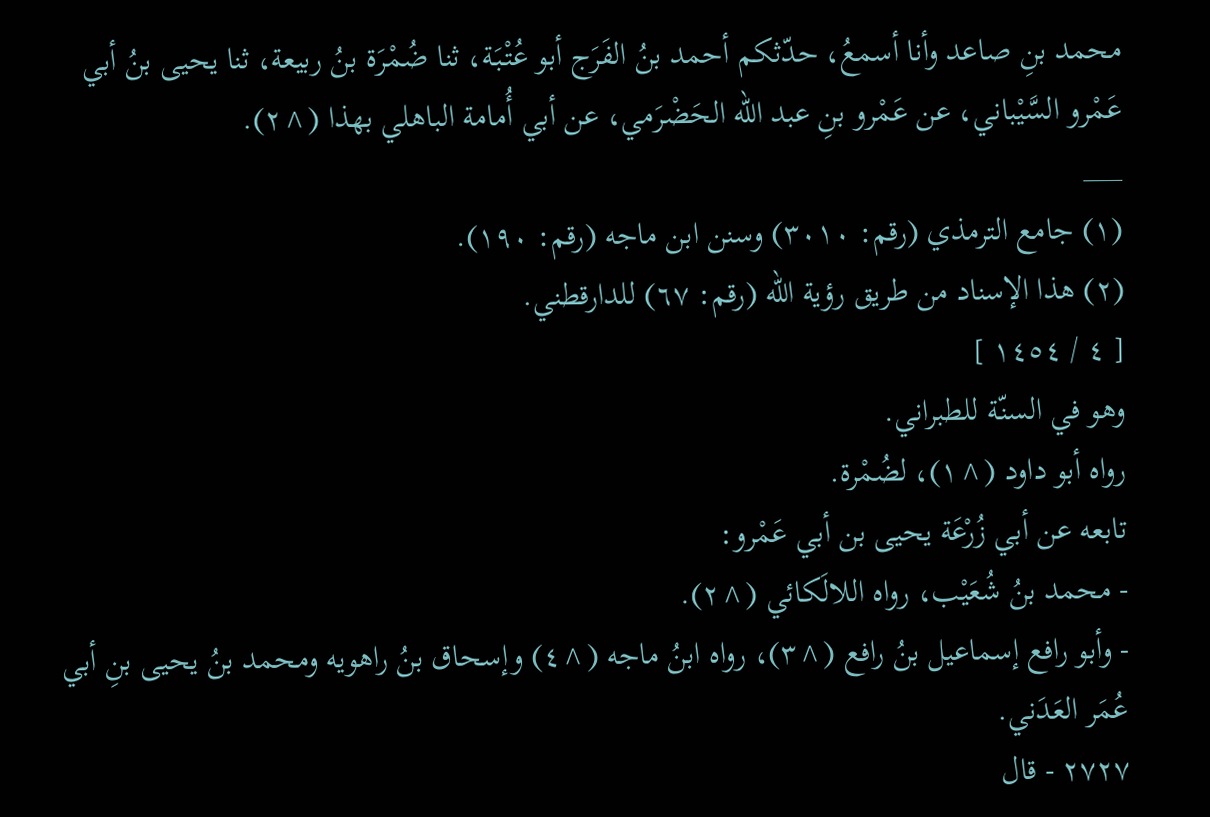محمد بنِ صاعد وأنا أسمعُ، حدّثكم أحمد بنُ الفَرَج أبو عُتْبَة، ثنا ضُمْرَة بنُ ربيعة، ثنا يحيى بنُ أبي عَمْرو السَّيْباني، عن عَمْرو بنِ عبد الله الحَضْرَمي، عن أبي أُمامة الباهلي بهذا (^٢).
___
(١) جامع الترمذي (رقم: ٣٠١٠) وسنن ابن ماجه (رقم: ١٩٠).
(٢) هذا الإسناد من طريق رؤية الله (رقم: ٦٧) للدارقطني.
[ ٤ / ١٤٥٤ ]
وهو في السنّة للطبراني.
رواه أبو داود (^١)، لضُمْرة.
تابعه عن أبي زُرْعَة يحيى بن أبي عَمْرو:
- محمد بنُ شُعَيْب، رواه اللالَكائي (^٢).
- وأبو رافع إسماعيل بنُ رافع (^٣)، رواه ابنُ ماجه (^٤) وإسحاق بنُ راهويه ومحمد بنُ يحيى بنِ أبي عُمَر العَدَني.
٢٧٢٧ - قال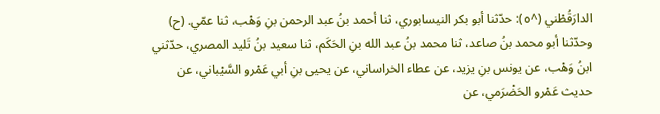الدارَقُطْني (^٥): حدّثنا أبو بكر النيسابوري، ثنا أحمد بنُ عبد الرحمن بنِ وَهْب، ثنا عمّي. (ح) وحدّثنا أبو محمد بنُ صاعد، ثنا محمد بنُ عبد الله بنِ الحَكَم، ثنا سعيد بنُ تَليد المصري، حدّثني ابنُ وَهْب، عن يونس بنِ يزيد، عن عطاء الخراساني، عن يحيى بنِ أبي عَمْرو السَّيْباني، عن حديث عَمْرو الحَضْرَمي، عن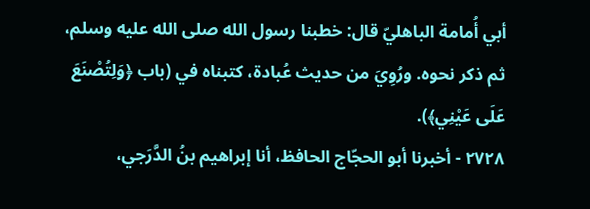أبي أُمامة الباهليّ قال: خطبنا رسول الله صلى الله عليه وسلم، ثم ذكر نحوه. ورُوِيَ من حديث عُبادة، كتبناه في (باب ﴿وَلِتُصْنَعَ عَلَى عَيْنِي﴾).
٢٧٢٨ - أخبرنا أبو الحجّاج الحافظ، أنا إبراهيم بنُ الدَّرَجي،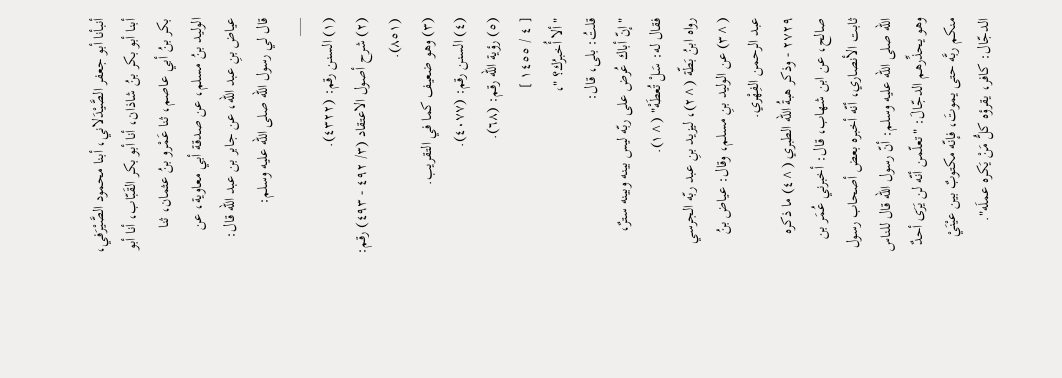أنبأنا أبو جعفر الصَّيْدَلاني، أبنا محمود الصَّيْرَفي، أبنا أبو بكر بنُ شاذان، أنا أبو بكر القَبّاب، أنا أبو بكر بنُ أبي عاصم، ثنا عَمْرو بنُ عثمان، ثنا الوليد بنُ مسلم، عن صدقة أبي معاوية، عن عياض بنِ عبد الله، عن جابر بن عبد الله قال: قال لي رسول الله صلى الله عليه وسلم:
___
(١) السنن رقم: (٤٣٢٢).
(٢) شرح أصول الاعتقاد (٣/ ٤٩٢ - ٤٩٣) رقم: (٨٥١).
(٣) وهو ضعيف كما في التقريب.
(٤) السنن رقم: (٤٠٧٧).
(٥) رؤية الله رقم: (٦٨).
[ ٤ / ١٤٥٥ ]
"ألا أُخبرُك؟ "،
قلتُ: بلى، قال:
"إنّ أباك عُرض على ربّه ليس بينه وبينه سترٌ، فقال له: سَلْ تُعطَهْ" (^١).
رواه ابنُ بَطّة (^٢)، ليزيد بنِ عبد ربّه الجرسي (^٣) عن الوليد بنِ مسلم، وقال: عياض بنُ عبد الرحمن الفِهْري.
٢٧٢٩ - وذكر هبةُ الله الطبري (^٤) ما ذكره صالح، عن ابن شهاب، قال: أخبرني عُمَر بن ثابت الأنصاري، أنّه أخبره بعض أصحاب رسول الله صلى الله عليه وسلم: أنّ رسول الله قال للناس وهو يحذِّرهم الدجّالَ: "تعلّمن أنّه لن يَرَى أحدٌ منكم ربَّه حتى يموتَ، فإنّه مكتوبٌ بين عيْنَيْ الدجّال: كافر، يقرؤه كلُّ مَنْ يَكره عملَه".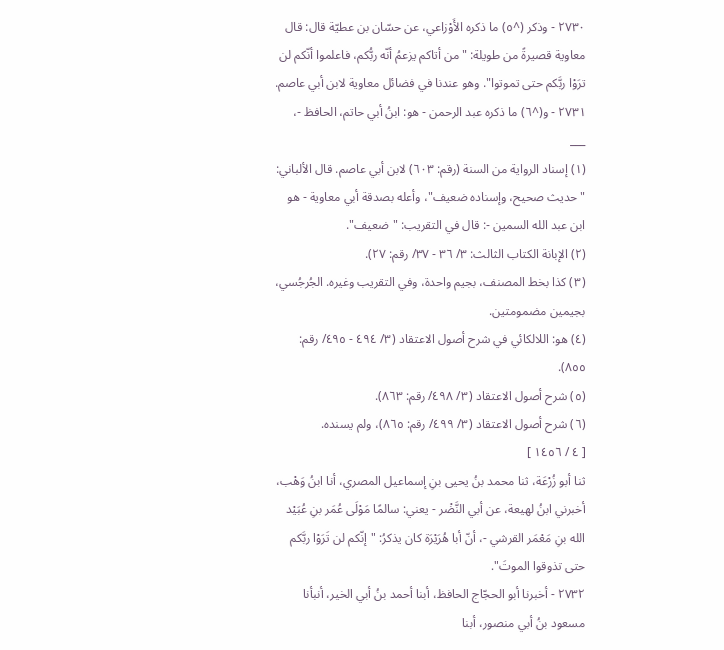٢٧٣٠ - وذكر (^٥) ما ذكره الأَوْزاعي، عن حسّان بن عطيّة قال: قال معاوية قصيرةً من طويلة: "من أتاكم يزعمُ أنّه ربُّكم، فاعلموا أنّكم لن ترَوْا ربَّكم حتى تموتوا". وهو عندنا في فضائل معاوية لابن أبي عاصم.
٢٧٣١ - و(^٦) ما ذكره عبد الرحمن - هو: ابنُ أبي حاتم، الحافظ -،
___
(١) إسناد الرواية من السنة (رقم: ٦٠٣) لابن أبي عاصم. قال الألباني: "حديث صحيح، وإسناده ضعيف"، وأعله بصدقة أبي معاوية - هو ابن عبد الله السمين -: قال في التقريب: "ضعيف".
(٢) الإبانة الكتاب الثالث: ٣/ ٣٦ - ٣٧/ رقم: ٢٧).
(٣) كذا بخط المصنف، بجيم واحدة، وفي التقريب وغيره. الجُرجُسي، بجيمين مضمومتين.
(٤) هو: اللالكائي في شرح أصول الاعتقاد (٣/ ٤٩٤ - ٤٩٥/ رقم: ٨٥٥).
(٥) شرح أصول الاعتقاد (٣/ ٤٩٨/ رقم: ٨٦٣).
(٦) شرح أصول الاعتقاد (٣/ ٤٩٩/ رقم: ٨٦٥)، ولم يسنده.
[ ٤ / ١٤٥٦ ]
ثنا أبو زُرْعَة، ثنا محمد بنُ يحيى بنِ إسماعيل المصري، أنا ابنُ وَهْب، أخبرني ابنُ لهيعة، عن أبي النَّضْر - يعني: سالمًا مَوْلَى عُمَر بنِ عُبَيْد الله بنِ مَعْمَر القرشي -، أنّ أبا هُرَيْرَة كان يذكرُ: "إنّكم لن تَرَوْا ربَّكم حتى تذوقوا الموتَ".
٢٧٣٢ - أخبرنا أبو الحجّاج الحافظ، أبنا أحمد بنُ أبي الخير، أنبأنا مسعود بنُ أبي منصور، أبنا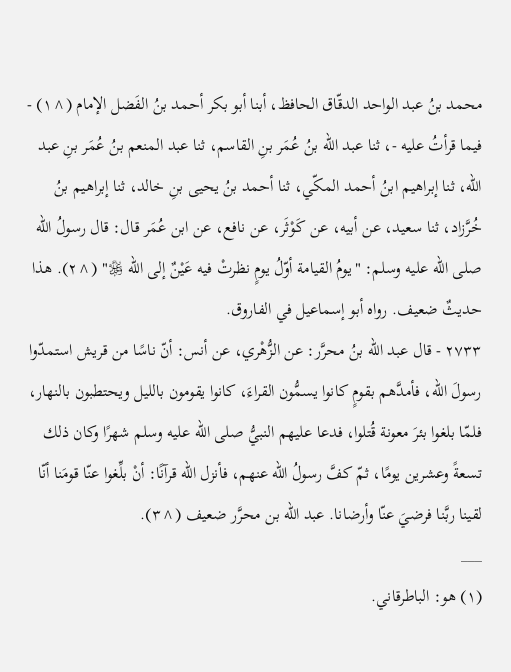محمد بنُ عبد الواحد الدقّاق الحافظ، أبنا أبو بكر أحمد بنُ الفَضل الإمام (^١) - فيما قرأتُ عليه -، ثنا عبد الله بنُ عُمَر بنِ القاسم، ثنا عبد المنعم بنُ عُمَر بنِ عبد الله، ثنا إبراهيم ابنُ أحمد المكّي، ثنا أحمد بنُ يحيى بنِ خالد، ثنا إبراهيم بنُ خُرَّزاد، ثنا سعيد، عن أبيه، عن كَوْثَر، عن نافع، عن ابن عُمَر قال: قال رسولُ الله صلى الله عليه وسلم: "يومُ القيامة أوّلُ يومٍ نظرتْ فيه عَيْنٌ إلى الله ﷿" (^٢). هذا حديثٌ ضعيف. رواه أبو إسماعيل في الفاروق.
٢٧٣٣ - قال عبد الله بنُ محرَّر: عن الزُّهْري، عن أنس: أنّ ناسًا من قريش استمدّوا رسولَ الله، فأمدَّهم بقومٍ كانوا يسمُّون القراءَ، كانوا يقومون بالليل ويحتطبون بالنهار، فلمّا بلغوا بئرَ معونة قُتلوا، فدعا عليهم النبيُّ صلى الله عليه وسلم شهرًا وكان ذلك تسعةً وعشرين يومًا، ثمّ كفَّ رسولُ الله عنهم، فأنزل الله قرآنًا: أنْ بلِّغوا عنّا قومَنا أنّا لقينا ربَّنا فرضيَ عنّا وأرضانا. عبد الله بن محرَّر ضعيف (^٣).
___
(١) هو: الباطرقاني.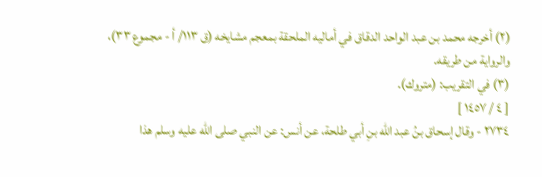(٢) أخرجه محمد بن عبد الواحد الدقاق في أماليه الملحقة بمعجم مشايخه (ق ١١٣/ أ - مجموع ٣٣)، والرواية من طريقه.
(٣) في التقريب: (متروك).
[ ٤ / ١٤٥٧ ]
٢٧٣٤ - وقال إسحاق بنُ عبد الله بنِ أبي طلحة، عن أنس: عن النبي صلى الله عليه وسلم هذا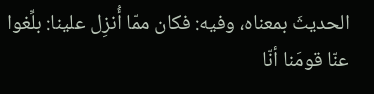الحديثَ بمعناه، وفيه: فكان ممّا أُنزِل علينا: بلِّغوا عنّا قومَنا أنّا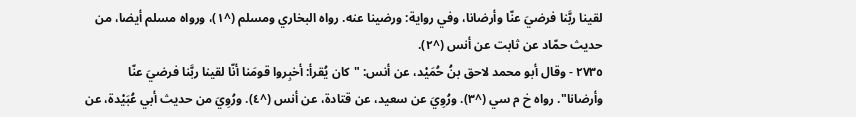لقينا ربَّنا فرضيَ عنّا وأرضانا، وفي رواية: ورضينا عنه. رواه البخاري ومسلم (^١)، ورواه مسلم أيضا، من حديث حمّاد عن ثابت عن أنس (^٢).
٢٧٣٥ - وقال أبو محمد لاحق بنُ حُمَيْد، عن أنس: "كان يُقرأ: أخبِروا قومَنا أنّا لقينا ربَّنا فرضيَ عنّا وأرضانا". رواه خ م سي (^٣). ورُوِيَ عن سعيد، عن قتادة، عن أنس (^٤). ورُوِيَ من حديث أبي عُبَيْدة، عن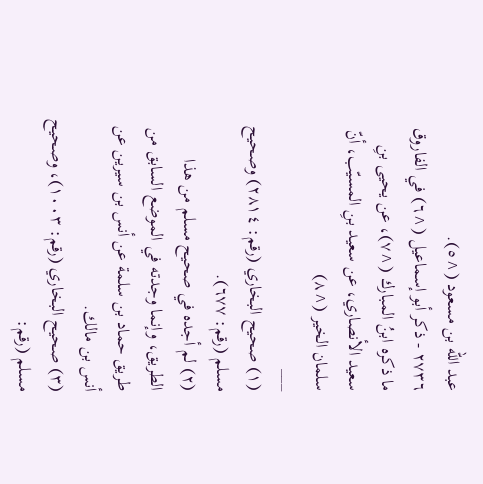عبد الله بن مسعود (^٥).
٢٧٣٦ - ذكر أبو إسماعيل (^٦) في الفاروق ما ذكره ابنُ المبارك (^٧)، عن يحيى بنِ سعيد الأنصاري، عن سعيد بنِ المسيّب، أنّ سلمان الخير (^٨)
___
(١) صحيح البخاري (رقم: ٢٨١٤) وصحيح مسلم (رقم: ٦٧٧).
(٢) لم أجده في صحيح مسلم من هذا الطريق، وإنما وجدته في الموضع السابق من طريق حماد بن سلمة عن أنس بن سيرين عن أنس بن مالك.
(٣) صحيح البخاري (رقم: ١٠٠٣)، وصحيح مسلم (رقم: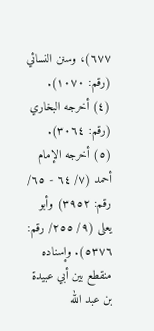٦٧٧)، وسنن النسائي (رقم: ١٠٧٠).
(٤) أخرجه البخاري (رقم: ٣٠٦٤).
(٥) أخرجه الإمام أحمد (٧/ ٦٤ - ٦٥/ رقم: ٣٩٥٢) وأبو يعلى (٩/ ٢٥٥/ رقم: ٥٣٧٦). وإسناده منقطع بين أبي عبيدة بن عبد الله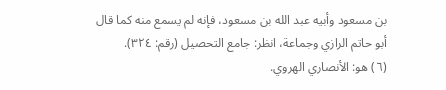بن مسعود وأبيه عبد الله بن مسعود، فإنه لم يسمع منه كما قال أبو حاتم الرازي وجماعة، انظر: جامع التحصيل (رقم: ٣٢٤).
(٦) هو: الأنصاري الهروي.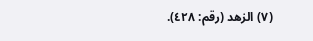(٧) الزهد (رقم: ٤٢٨).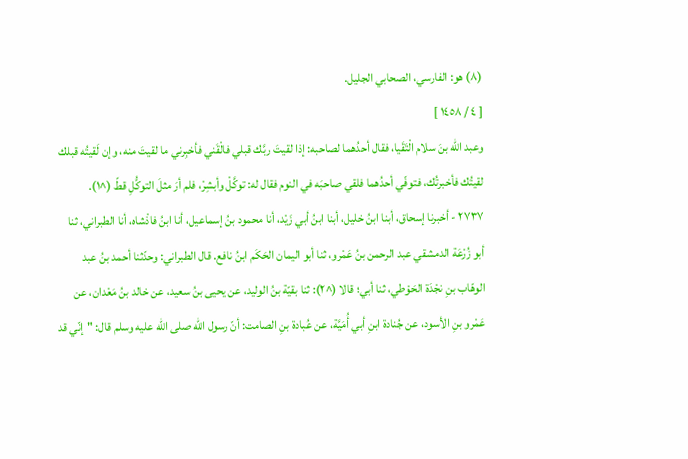(٨) هو: الفارسي، الصحابي الجليل.
[ ٤ / ١٤٥٨ ]
وعبد الله بنَ سلام الْتَقَيا، فقال أحدُهما لصاحبه: إذا لقيتَ ربَّك قبلي فالْقَني فأخبِرني ما لقيتَ منه، وإن لَقيتُه قبلك لقيتُك فأخبرتُك، فتوفّي أحدُهما فلقي صاحبَه في النوم فقال له: توكَّلْ وأبشِرْ، فلم أرَ مثلَ التوكُّلِ قطّ (^١).
٢٧٣٧ - أخبرنا إسحاق، أبنا ابنُ خليل، أبنا ابنُ أبي زَيْد، أنا محمود بنُ إسماعيل، أنا ابنُ فاذْشاه، أنا الطبراني، ثنا أبو زُرْعَة الدمشقي عبد الرحمن بنُ عَمْرو، ثنا أبو اليمان الحَكَم ابنُ نافع. قال الطبراني: وحدّثنا أحمد بنُ عبد الوهّاب بنِ نجْدَة الحَوْطي، ثنا أبي؛ قالا (^٢): ثنا بقيّة بنُ الوليد، عن يحيى بنُ سعيد، عن خالد بنُ مَعْدان، عن عَمْرو بنِ الأسود، عن جُنادة ابنِ أبي أُمَيَّة، عن عُبادة بنِ الصامت: أنّ رسول الله صلى الله عليه وسلم قال: "إنّي قد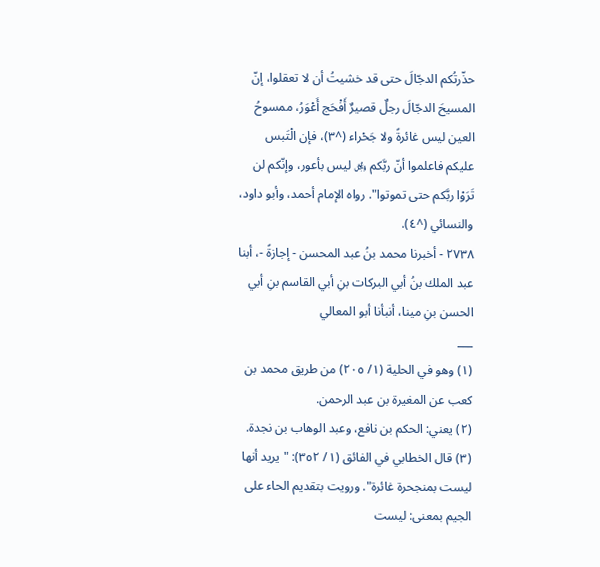حذّرتُكم الدجّالَ حتى قد خشيتُ أن لا تعقلوا، إنّ المسيحَ الدجّالَ رجلٌ قصيرٌ أَفْحَج أَعْوَرُ، ممسوحُ العين ليس غائرةً ولا جَحْراء (^٣)، فإن الْتَبس عليكم فاعلموا أنّ ربَّكم ﷿ ليس بأعور، وإنّكم لن تَرَوْا ربَّكم حتى تموتوا". رواه الإمام أحمد، وأبو داود، والنسائي (^٤).
٢٧٣٨ - أخبرنا محمد بنُ عبد المحسن - إجازةً -، أبنا عبد الملك بنُ أبي البركات بنِ أبي القاسم بنِ أبي الحسن بنِ مينا، أنبأنا أبو المعالي
___
(١) وهو في الحلية (١/ ٢٠٥) من طريق محمد بن كعب عن المغيرة بن عبد الرحمن.
(٢) يعني: الحكم بن نافع، وعبد الوهاب بن نجدة.
(٣) قال الخطابي في الفائق (١/ ٣٥٢): "يريد أنها ليست بمنجحرة غائرة". ورويت بتقديم الحاء على الجيم بمعنى: ليست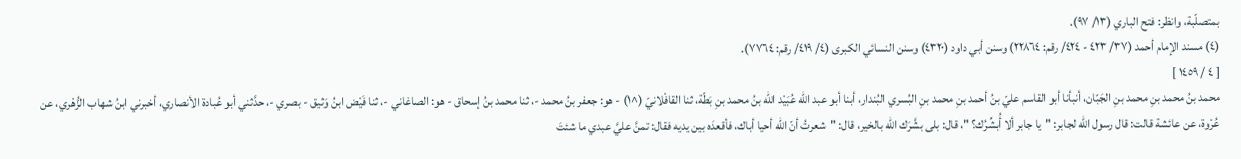بمتصلّبة، وانظر: فتح الباري (١٣/ ٩٧).
(٤) مسند الإمام أحمد (٣٧/ ٤٢٣ - ٤٢٤/ رقم: ٢٢٨٦٤) وسنن أبي داود (٤٣٢٠) وسنن النسائي الكبرى (٤/ ٤١٩/ رقم: ٧٧٦٤).
[ ٤ / ١٤٥٩ ]
محمد بنُ محمد بنِ محمد بنِ الجَبّان، أنبأنا أبو القاسم عليّ بنُ أحمد بنِ محمد بنِ البُسري البُندار، أبنا أبو عبد الله عُبَيْد الله بنُ محمد بنِ بَطّة، ثنا القافْلانيّ (^١) - هو: جعفر بنُ محمد -، ثنا محمد بنُ إسحاق - هو: الصاغاني -، ثنا فَيْض ابنُ وَثيق - بصري -، حدَّثني أبو عُبادة الأنصاري، أخبرني ابنُ شهاب الزُّهْري، عن عُرْوة، عن عائشة قالت: قال رسول الله لجابر: "يا جابر ألا أُبشِّرُك؟ "، قال: بلى بشَّرَك الله بالخير، قال: "شعرتُ أنّ الله أحيا أباك، فأقعدَه بين يديه فقال: تمنَّ عليَّ عبدي ما شئتَ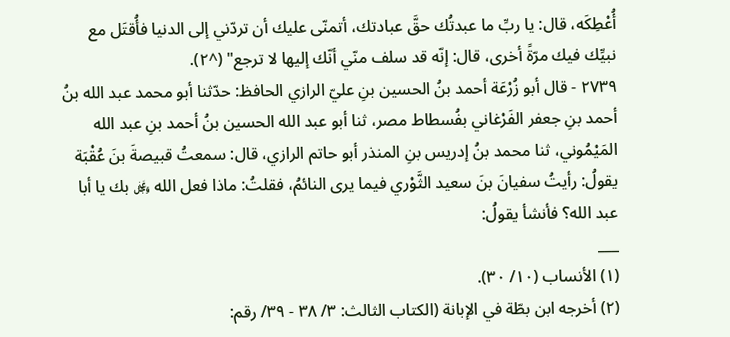أُعْطِكَه، قال: يا ربِّ ما عبدتُك حقَّ عبادتك، أتمنّى عليك أن تردّني إلى الدنيا فأُقتَل مع نبيِّك فيك مرّةً أخرى، قال: إنّه قد سلف منّي أنّك إليها لا ترجع" (^٢).
٢٧٣٩ - قال أبو زُرْعَة أحمد بنُ الحسين بنِ عليّ الرازي الحافظ: حدّثنا أبو محمد عبد الله بنُ أحمد بنِ جعفر الفَرْغاني بفُسطاط مصر، ثنا أبو عبد الله الحسين بنُ أحمد بنِ عبد الله المَيْمُوني، ثنا محمد بنُ إدريس بنِ المنذر أبو حاتم الرازي، قال: سمعتُ قبيصةَ بنَ عُقْبَة يقولُ: رأيتُ سفيانَ بنَ سعيد الثَّوْري فيما يرى النائمُ، فقلتُ: ماذا فعل الله ﷿ بك يا أبا عبد الله؟ فأنشأ يقولُ:
___
(١) الأنساب (١٠/ ٣٠).
(٢) أخرجه ابن بطّة في الإبانة (الكتاب الثالث: ٣/ ٣٨ - ٣٩/ رقم: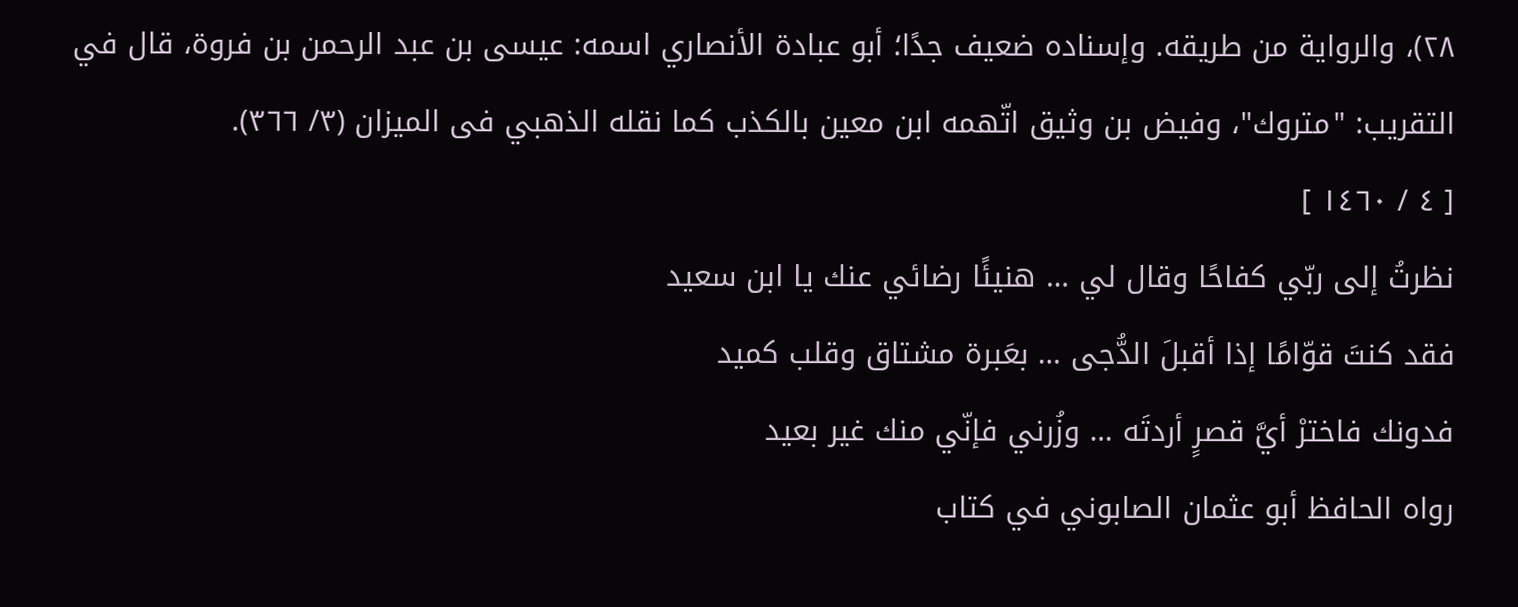٢٨)، والرواية من طريقه. وإسناده ضعيف جدًا؛ أبو عبادة الأنصاري اسمه: عيسى بن عبد الرحمن بن فروة، قال في التقريب: "متروك"، وفيض بن وثيق اتّهمه ابن معين بالكذب كما نقله الذهبي فى الميزان (٣/ ٣٦٦).
[ ٤ / ١٤٦٠ ]
نظرتُ إلى ربّي كفاحًا وقال لي … هنيئًا رضائي عنك يا ابن سعيد
فقد كنتَ قوّامًا إذا أقبلَ الدُّجى … بعَبرة مشتاق وقلب كميد
فدونك فاخترْ أيَّ قصرٍ أردتَه … وزُرني فإنّي منك غير بعيد
رواه الحافظ أبو عثمان الصابوني في كتاب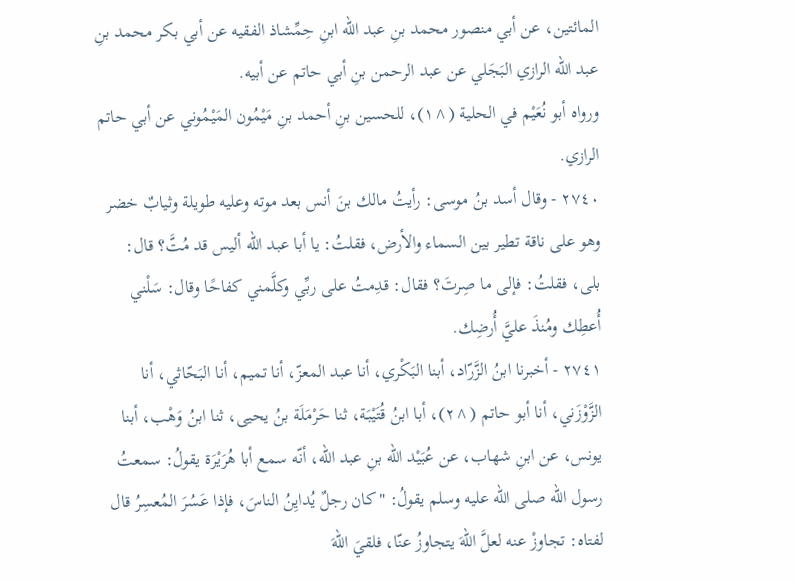المائتين، عن أبي منصور محمد بنِ عبد الله ابنِ حِمِّشاذ الفقيه عن أبي بكر محمد بنِ عبد الله الرازي البَجَلي عن عبد الرحمن بنِ أبي حاتم عن أبيه.
ورواه أبو نُعَيْم في الحلية (^١)، للحسين بنِ أحمد بنِ مَيْمُون المَيْمُوني عن أبي حاتم الرازي.
٢٧٤٠ - وقال أسد بنُ موسى: رأيتُ مالك بنَ أنس بعد موته وعليه طويلة وثيابٌ خضر وهو على ناقة تطير بين السماء والأرض، فقلتُ: يا أبا عبد الله أليس قد مُتَّ؟ قال: بلى، فقلتُ: فإلى ما صِرتَ؟ فقال: قدِمتُ على ربِّي وكلَّمني كفاحًا وقال: سَلْني أُعطِك ومُنذَ عليَّ أُرضِك.
٢٧٤١ - أخبرنا ابنُ الزَّرّاد، أبنا البَكْري، أنا عبد المعزّ، أنا تميم، أنا البَحّاثي، أنا الزَّوْزَني، أنا أبو حاتم (^٢)، أبا ابنُ قُتَيْبَة، ثنا حَرْمَلَة بنُ يحيى، ثنا ابنُ وَهْب، أبنا يونس، عن ابنِ شهاب، عن عُبَيْد الله بنِ عبد الله، أنّه سمع أبا هُرَيْرَة يقولُ: سمعتُ رسول الله صلى الله عليه وسلم يقولُ: "كان رجلٌ يُدايِنُ الناسَ، فإذا عَسُرَ المُعسِرُ قال لفتاه: تجاوزْ عنه لعلَّ اللهَ يتجاوزُ عنّا، فلقيَ اللهَ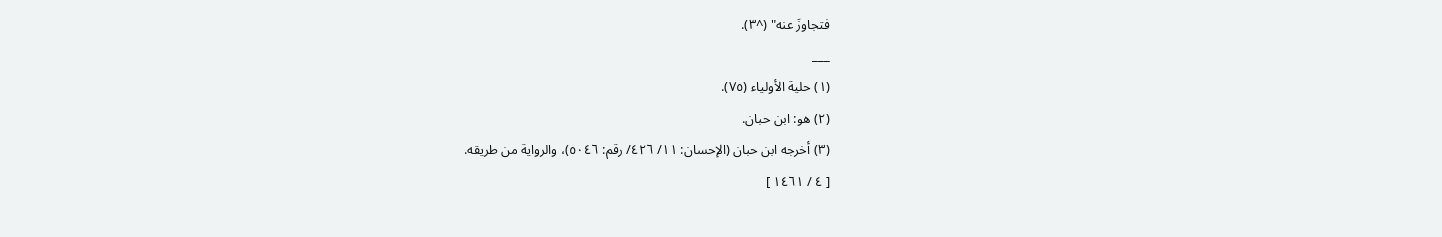فتجاوزَ عنه" (^٣).
___
(١) حلية الأولياء (٧٥).
(٢) هو: ابن حبان.
(٣) أخرجه ابن حبان (الإحسان: ١١/ ٤٢٦/ رقم: ٥٠٤٦)، والرواية من طريقه.
[ ٤ / ١٤٦١ ]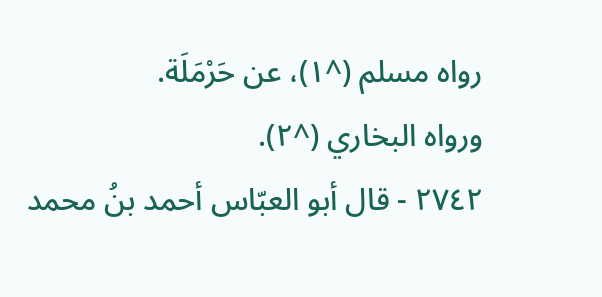رواه مسلم (^١)، عن حَرْمَلَة.
ورواه البخاري (^٢).
٢٧٤٢ - قال أبو العبّاس أحمد بنُ محمد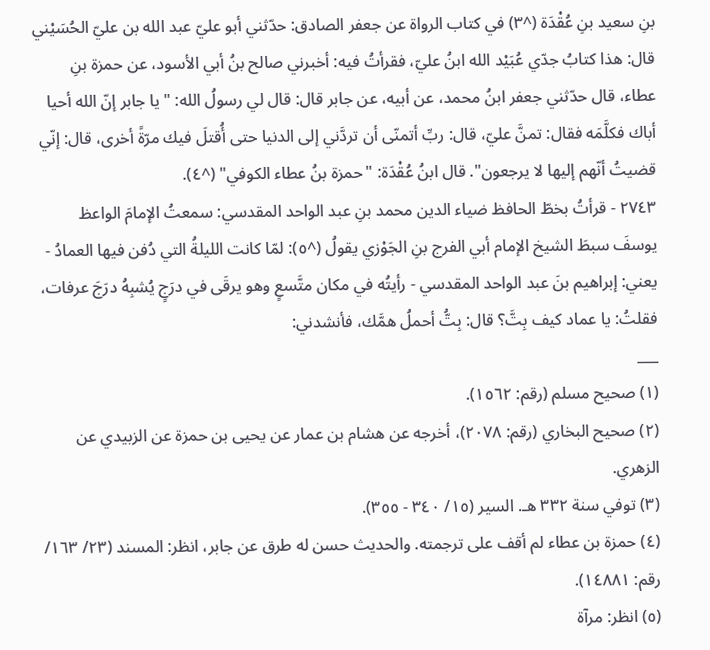بنِ سعيد بنِ عُقْدَة (^٣) في كتاب الرواة عن جعفر الصادق: حدّثني أبو عليّ عبد الله بن عليّ الحُسَيْني قال: هذا كتابُ جدّي عُبَيْد الله ابنُ عليّ، فقرأتُ فيه: أخبرني صالح بنُ أبي الأسود، عن حمزة بنِ عطاء، قال حدّثني جعفر ابنُ محمد، عن أبيه، عن جابر قال: قال لي رسولُ الله: "يا جابر إنّ الله أحيا أباك فكلَّمَه فقال: تمنَّ عليّ، قال: ربِّ أتمنّى أن تردَّني إلى الدنيا حتى أُقتلَ فيك مرّةً أخرى، قال: إنّي قضيتُ أنّهم إليها لا يرجعون". قال ابنُ عُقْدَة: "حمزة بنُ عطاء الكوفي" (^٤).
٢٧٤٣ - قرأتُ بخطّ الحافظ ضياء الدين محمد بنِ عبد الواحد المقدسي: سمعتُ الإمامَ الواعظ يوسفَ سبطَ الشيخ الإمام أبي الفرج بنِ الجَوْزي يقولُ (^٥): لمّا كانت الليلةُ التي دُفن فيها العمادُ - يعني: إبراهيم بنَ عبد الواحد المقدسي - رأيتُه في مكان متَّسعٍ وهو يرقَى في درَجٍ يُشبِهُ درَجَ عرفات، فقلتُ: يا عماد كيف بِتَّ؟ قال: بِتُّ أحملُ همَّك، فأنشدني:
___
(١) صحيح مسلم (رقم: ١٥٦٢).
(٢) صحيح البخاري (رقم: ٢٠٧٨)، أخرجه عن هشام بن عمار عن يحيى بن حمزة عن الزبيدي عن الزهري.
(٣) توفي سنة ٣٣٢ هـ. السير (١٥/ ٣٤٠ - ٣٥٥).
(٤) حمزة بن عطاء لم أقف على ترجمته. والحديث حسن له طرق عن جابر، انظر: المسند (٢٣/ ١٦٣/ رقم: ١٤٨٨١).
(٥) انظر: مرآة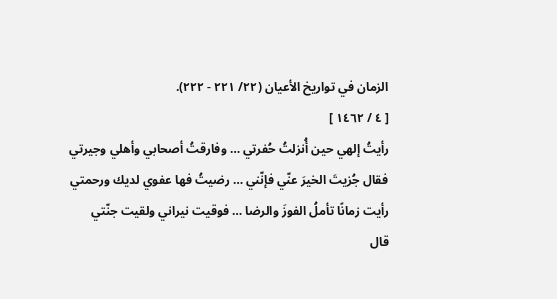الزمان في تواريخ الأعيان (٢٢/ ٢٢١ - ٢٢٢).
[ ٤ / ١٤٦٢ ]
رأيتُ إلهي حين أُنزلتُ حُفرتي … وفارقتُ أصحابي وأهلي وجيرتي
فقال جُزيتَ الخيرَ عنّي فإنّني … رضيتُ فها عفوي لديك ورحمتي
رأيت زمانًا تأملُ الفوزَ والرضا … فوقيت نيراني ولقيت جنّتي
قال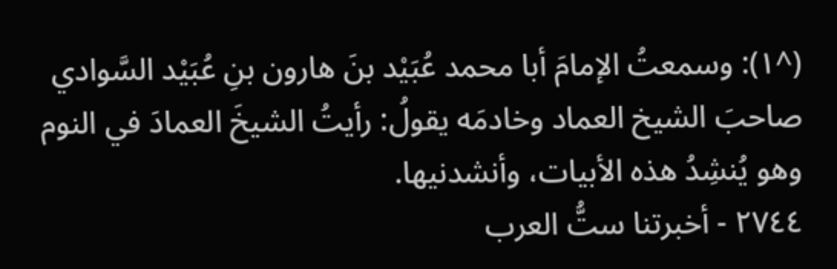(^١): وسمعتُ الإمامَ أبا محمد عُبَيْد بنَ هارون بنِ عُبَيْد السَّوادي صاحبَ الشيخ العماد وخادمَه يقولُ: رأيتُ الشيخَ العمادَ في النوم وهو يُنشِدُ هذه الأبيات، وأنشدنيها.
٢٧٤٤ - أخبرتنا ستُّ العرب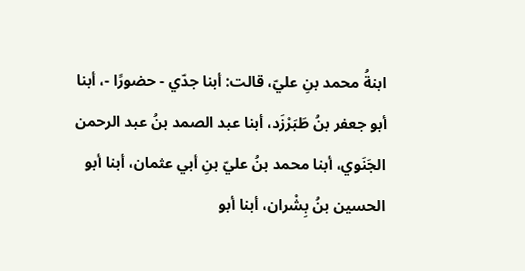ابنةُ محمد بنِ عليّ، قالت: أبنا جدّي - حضورًا -، أبنا أبو جعفر بنُ طَبَرْزَد، أبنا عبد الصمد بنُ عبد الرحمن الجَنَوي، أبنا محمد بنُ عليّ بنِ أبي عثمان، أبنا أبو الحسين بنُ بِشْران، أبنا أبو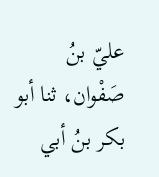عليّ بنُ صَفْوان، ثنا أبو بكر بنُ أبي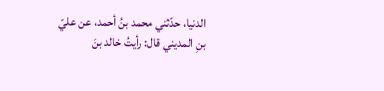الدنيا، حدّثني محمد بنُ أحمد، عن عليّ بنِ المديني قال: رأيتُ خالد بنَ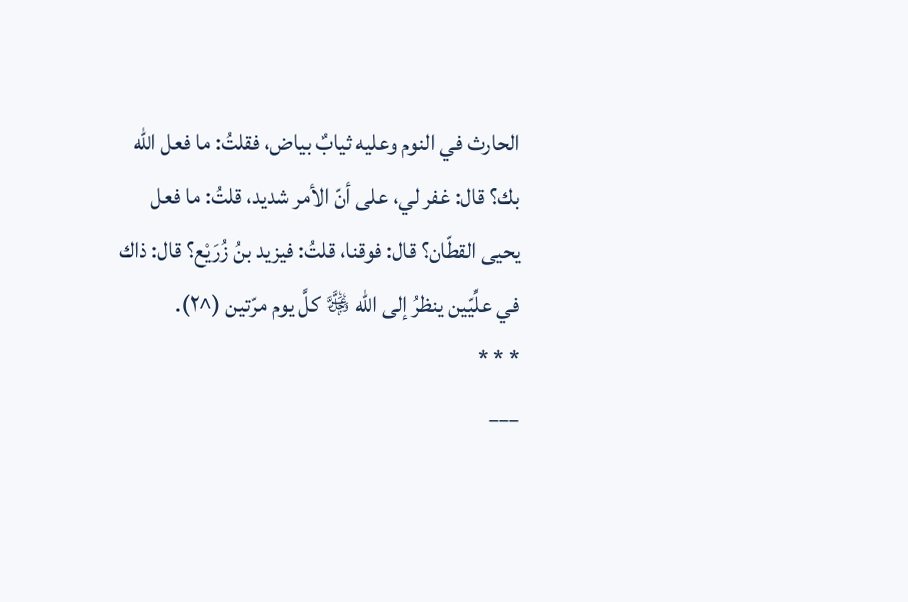الحارث في النوم وعليه ثيابٌ بياض، فقلتُ: ما فعل الله بك؟ قال: غفر لي، على أنّ الأمر شديد، قلتُ: ما فعل يحيى القطّان؟ قال: فوقنا، قلتُ: فيزيد بنُ زُرَيْع؟ قال: ذاك في علِّيّين ينظرُ إلى الله ﷿ كلَّ يوم مرّتين (^٢).
* * *
___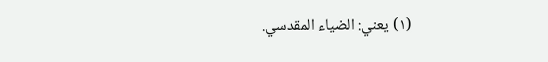(١) يعني: الضياء المقدسي.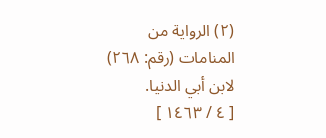(٢) الرواية من المنامات (رقم: ٢٦٨) لابن أبي الدنيا.
[ ٤ / ١٤٦٣ ]